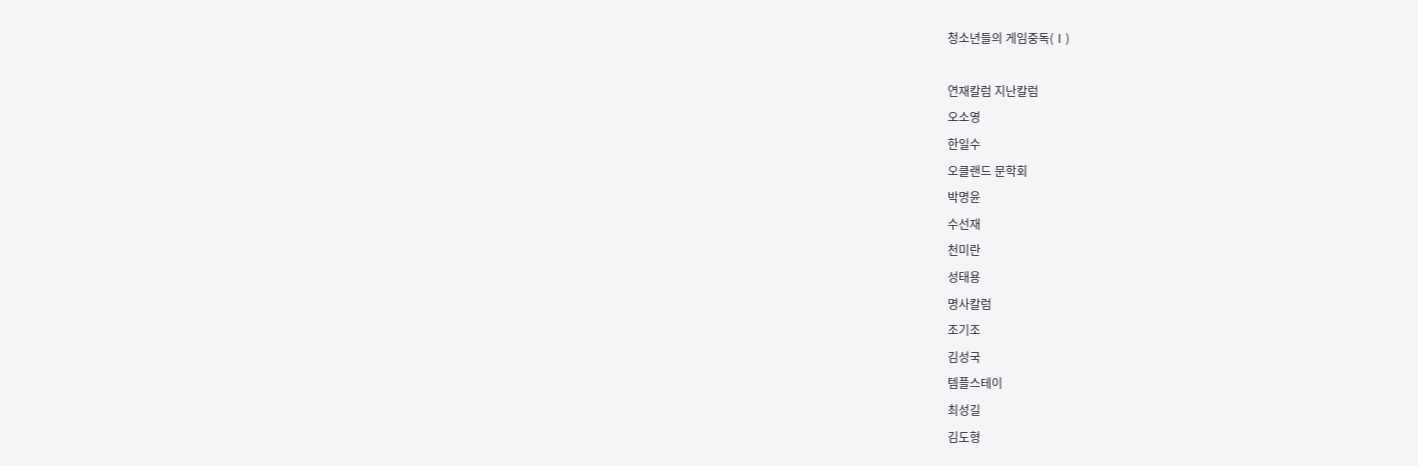청소년들의 게임중독(Ⅰ)

연재칼럼 지난칼럼
오소영
한일수
오클랜드 문학회
박명윤
수선재
천미란
성태용
명사칼럼
조기조
김성국
템플스테이
최성길
김도형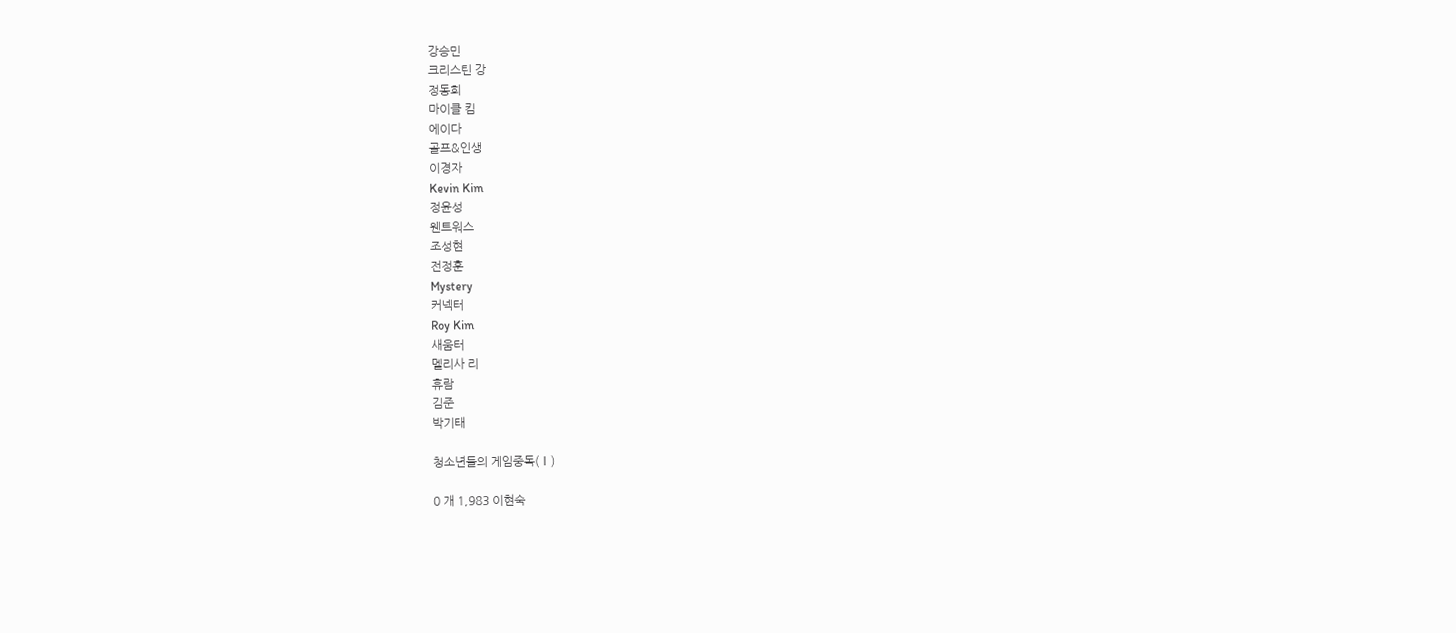강승민
크리스틴 강
정동희
마이클 킴
에이다
골프&인생
이경자
Kevin Kim
정윤성
웬트워스
조성현
전정훈
Mystery
커넥터
Roy Kim
새움터
멜리사 리
휴람
김준
박기태

청소년들의 게임중독(Ⅰ)

0 개 1,983 이현숙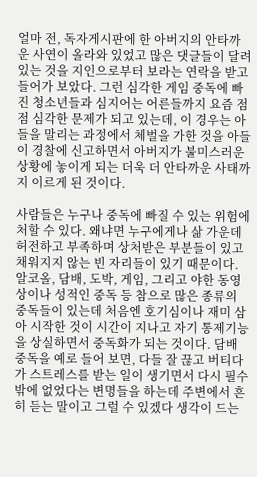얼마 전, 독자게시판에 한 아버지의 안타까운 사연이 올라와 있었고 많은 댓글들이 달려 있는 것을 지인으로부터 보라는 연락을 받고 들어가 보았다. 그런 심각한 게임 중독에 빠진 청소년들과 심지어는 어른들까지 요즘 점점 심각한 문제가 되고 있는데, 이 경우는 아들을 말리는 과정에서 체벌을 가한 것을 아들이 경찰에 신고하면서 아버지가 불미스러운 상황에 놓이게 되는 더욱 더 안타까운 사태까지 이르게 된 것이다.

사람들은 누구나 중독에 빠질 수 있는 위험에 처할 수 있다. 왜냐면 누구에게나 삶 가운데 허전하고 부족하며 상처받은 부분들이 있고 채워지지 않는 빈 자리들이 있기 때문이다. 알코올, 담배, 도박, 게임, 그리고 야한 동영상이나 성적인 중독 등 참으로 많은 종류의 중독들이 있는데 처음엔 호기심이나 재미 삼아 시작한 것이 시간이 지나고 자기 통제기능을 상실하면서 중독화가 되는 것이다. 담배 중독을 예로 들어 보면, 다들 잘 끊고 버티다가 스트레스를 받는 일이 생기면서 다시 필수밖에 없었다는 변명들을 하는데 주변에서 흔히 듣는 말이고 그럴 수 있겠다 생각이 드는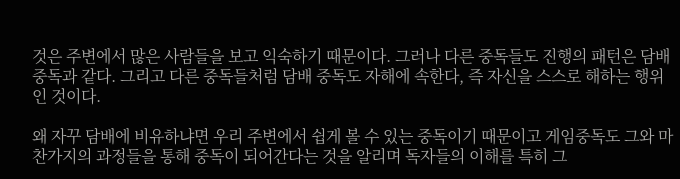것은 주변에서 많은 사람들을 보고 익숙하기 때문이다. 그러나 다른 중독들도 진행의 패턴은 담배중독과 같다. 그리고 다른 중독들처럼 담배 중독도 자해에 속한다, 즉 자신을 스스로 해하는 행위인 것이다.

왜 자꾸 담배에 비유하냐면 우리 주변에서 쉽게 볼 수 있는 중독이기 때문이고 게임중독도 그와 마찬가지의 과정들을 통해 중독이 되어간다는 것을 알리며 독자들의 이해를 특히 그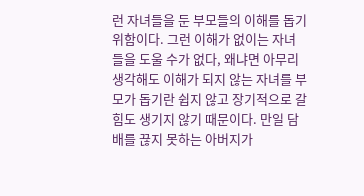런 자녀들을 둔 부모들의 이해를 돕기 위함이다. 그런 이해가 없이는 자녀들을 도울 수가 없다, 왜냐면 아무리 생각해도 이해가 되지 않는 자녀를 부모가 돕기란 쉽지 않고 장기적으로 갈 힘도 생기지 않기 때문이다. 만일 담배를 끊지 못하는 아버지가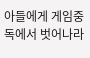아들에게 게임중독에서 벗어나라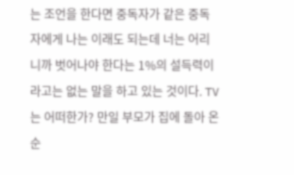는 조언을 한다면 중독자가 같은 중독자에게 나는 이래도 되는데 너는 어리니까 벗어나야 한다는 1%의 설득력이라고는 없는 말을 하고 있는 것이다. TV는 어떠한가? 만일 부모가 집에 돌아 온 순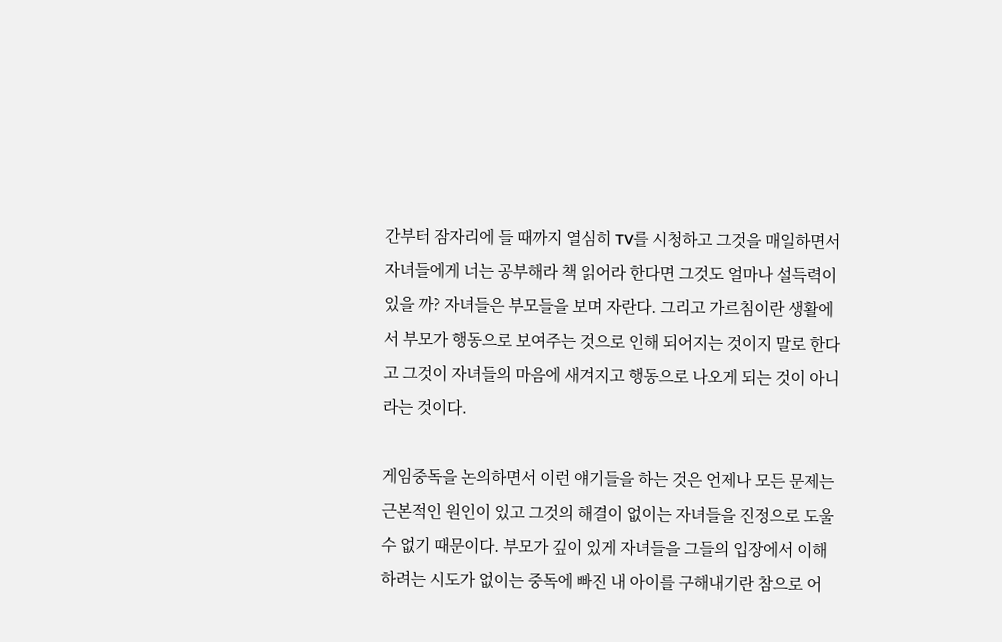간부터 잠자리에 들 때까지 열심히 TV를 시청하고 그것을 매일하면서 자녀들에게 너는 공부해라 책 읽어라 한다면 그것도 얼마나 설득력이 있을 까? 자녀들은 부모들을 보며 자란다. 그리고 가르침이란 생활에서 부모가 행동으로 보여주는 것으로 인해 되어지는 것이지 말로 한다고 그것이 자녀들의 마음에 새겨지고 행동으로 나오게 되는 것이 아니라는 것이다.

게임중독을 논의하면서 이런 얘기들을 하는 것은 언제나 모든 문제는 근본적인 원인이 있고 그것의 해결이 없이는 자녀들을 진정으로 도울 수 없기 때문이다. 부모가 깊이 있게 자녀들을 그들의 입장에서 이해하려는 시도가 없이는 중독에 빠진 내 아이를 구해내기란 참으로 어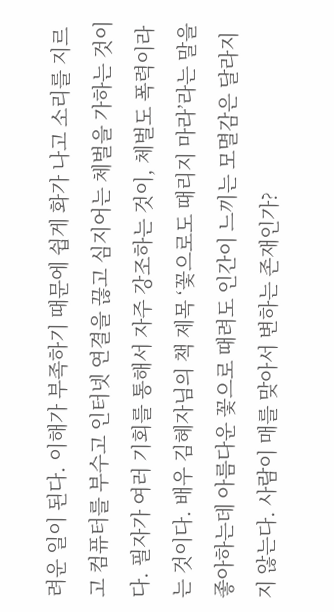려운 일이 된다. 이해가 부족하기 때문에 쉽게 화가 나고 소리를 지르고 컴퓨터를 부수고 인터넷 연결을 끊고 심지어는 체벌을 가하는 것이다. 필자가 여러 기회를 통해서 자주 강조하는 것이, 체벌도 폭력이라는 것이다. 배우 김혜자님의 책 제목 ‘꽃으로도 때리지 마라’라는 말을 좋아하는데 아름다운 꽃으로 때려도 인간이 느끼는 모멸감은 달라지지 않는다. 사람이 매를 맞아서 변하는 존재인가?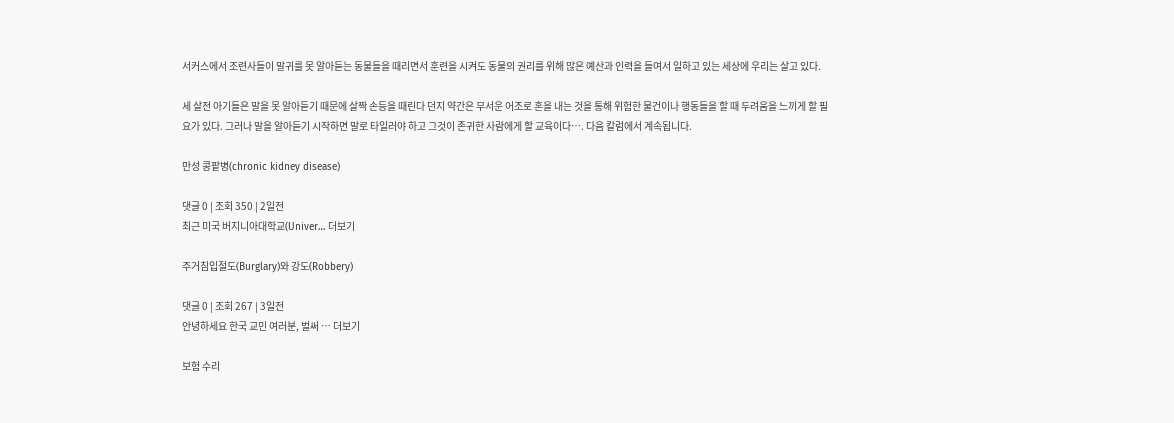서커스에서 조련사들이 말귀를 못 알아듣는 동물들을 때리면서 훈련을 시켜도 동물의 권리를 위해 많은 예산과 인력을 들여서 일하고 있는 세상에 우리는 살고 있다.

세 살전 아기들은 말을 못 알아듣기 때문에 살짝 손등을 때린다 던지 약간은 무서운 어조로 혼을 내는 것을 통해 위험한 물건이나 행동들을 할 때 두려움을 느끼게 할 필요가 있다. 그러나 말을 알아듣기 시작하면 말로 타일러야 하고 그것이 존귀한 사람에게 할 교육이다…. 다음 칼럼에서 계속됩니다.

만성 콩팥병(chronic kidney disease)

댓글 0 | 조회 350 | 2일전
최근 미국 버지니아대학교(Univer… 더보기

주거침입절도(Burglary)와 강도(Robbery)

댓글 0 | 조회 267 | 3일전
안녕하세요 한국 교민 여러분, 벌써 … 더보기

보험 수리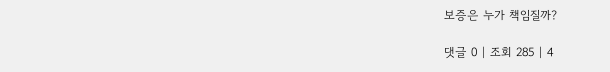보증은 누가 책임질까?

댓글 0 | 조회 285 | 4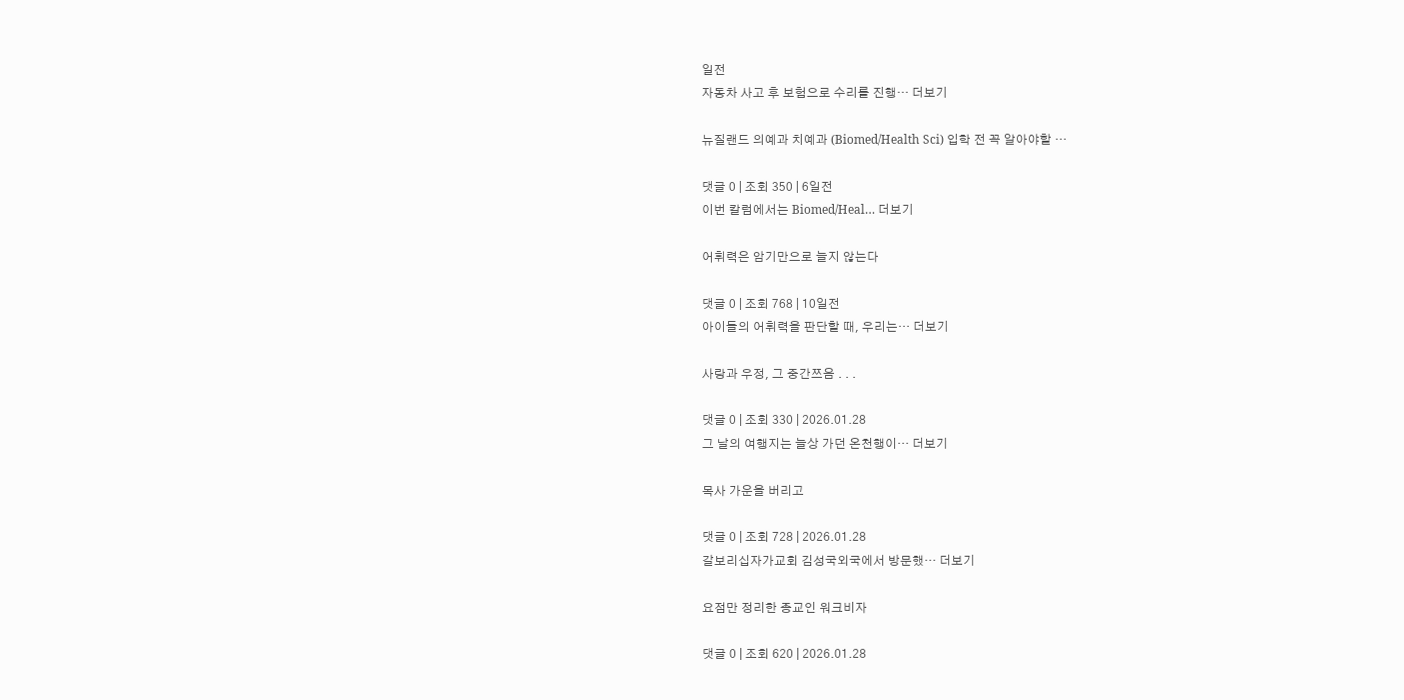일전
자동차 사고 후 보험으로 수리를 진행… 더보기

뉴질랜드 의예과 치예과 (Biomed/Health Sci) 입학 전 꼭 알아야할 …

댓글 0 | 조회 350 | 6일전
이번 칼럼에서는 Biomed/Heal… 더보기

어휘력은 암기만으로 늘지 않는다

댓글 0 | 조회 768 | 10일전
아이들의 어휘력을 판단할 때, 우리는… 더보기

사랑과 우정, 그 중간쯔음 . . .

댓글 0 | 조회 330 | 2026.01.28
그 날의 여행지는 늘상 가던 온천행이… 더보기

목사 가운을 버리고

댓글 0 | 조회 728 | 2026.01.28
갈보리십자가교회 김성국외국에서 방문했… 더보기

요점만 정리한 종교인 워크비자

댓글 0 | 조회 620 | 2026.01.28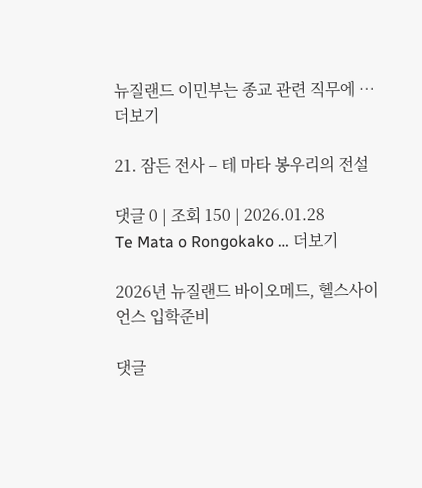뉴질랜드 이민부는 종교 관련 직무에 … 더보기

21. 잠든 전사 – 테 마타 봉우리의 전설

댓글 0 | 조회 150 | 2026.01.28
Te Mata o Rongokako … 더보기

2026년 뉴질랜드 바이오메드, 헬스사이언스 입학준비

댓글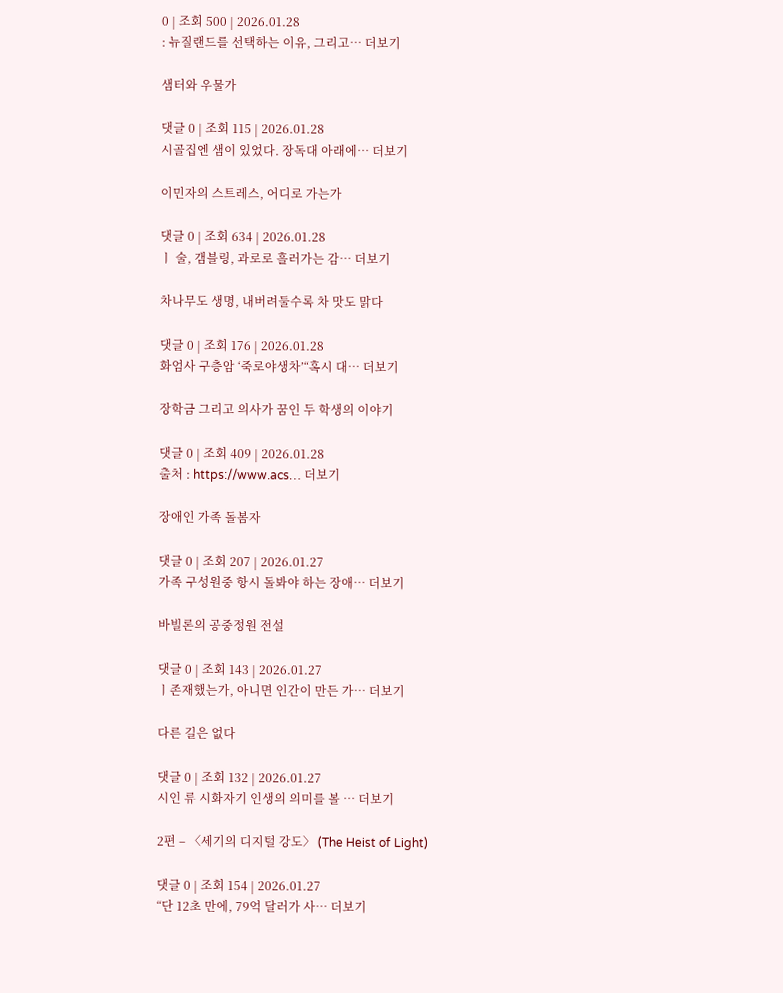0 | 조회 500 | 2026.01.28
: 뉴질랜드를 선택하는 이유, 그리고… 더보기

샘터와 우물가

댓글 0 | 조회 115 | 2026.01.28
시골집엔 샘이 있었다. 장독대 아래에… 더보기

이민자의 스트레스, 어디로 가는가

댓글 0 | 조회 634 | 2026.01.28
ㅣ 술, 갬블링, 과로로 흘러가는 감… 더보기

차나무도 생명, 내버려둘수록 차 맛도 맑다

댓글 0 | 조회 176 | 2026.01.28
화엄사 구층암 ‘죽로야생차’“혹시 대… 더보기

장학금 그리고 의사가 꿈인 두 학생의 이야기

댓글 0 | 조회 409 | 2026.01.28
출처 : https://www.acs… 더보기

장애인 가족 돌봄자

댓글 0 | 조회 207 | 2026.01.27
가족 구성원중 항시 돌봐야 하는 장애… 더보기

바빌론의 공중정원 전설

댓글 0 | 조회 143 | 2026.01.27
ㅣ존재했는가, 아니면 인간이 만든 가… 더보기

다른 길은 없다

댓글 0 | 조회 132 | 2026.01.27
시인 류 시화자기 인생의 의미를 볼 … 더보기

2편 – 〈세기의 디지털 강도〉 (The Heist of Light)

댓글 0 | 조회 154 | 2026.01.27
“단 12초 만에, 79억 달러가 사… 더보기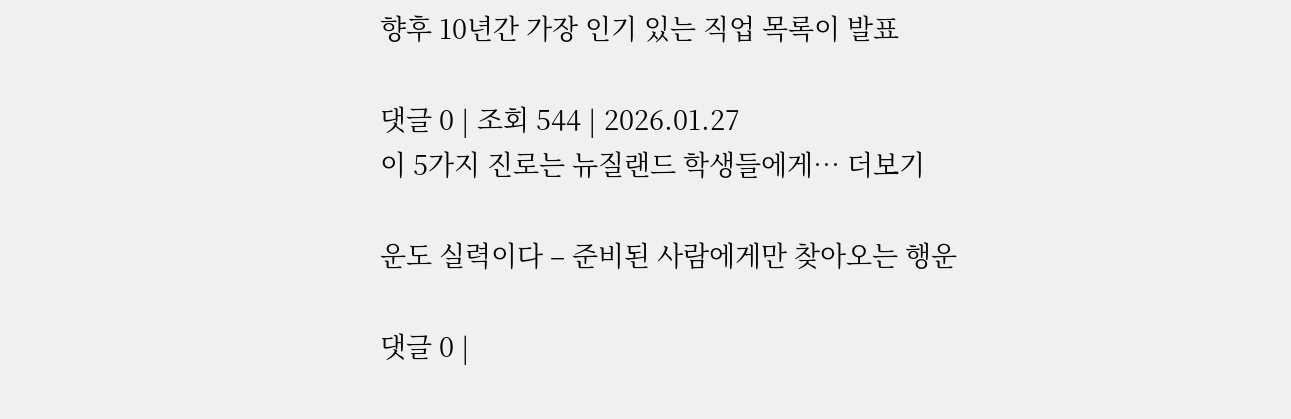향후 10년간 가장 인기 있는 직업 목록이 발표

댓글 0 | 조회 544 | 2026.01.27
이 5가지 진로는 뉴질랜드 학생들에게… 더보기

운도 실력이다 – 준비된 사람에게만 찾아오는 행운

댓글 0 |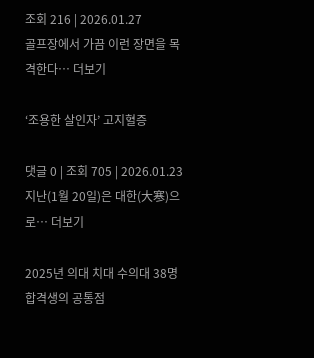조회 216 | 2026.01.27
골프장에서 가끔 이런 장면을 목격한다… 더보기

‘조용한 살인자’ 고지혈증

댓글 0 | 조회 705 | 2026.01.23
지난(1월 20일)은 대한(大寒)으로… 더보기

2025년 의대 치대 수의대 38명 합격생의 공통점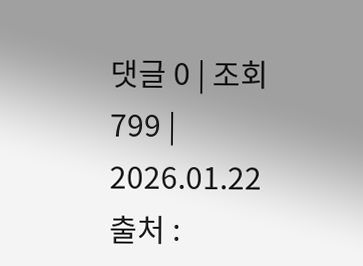댓글 0 | 조회 799 | 2026.01.22
출처 :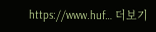https://www.huf… 더보기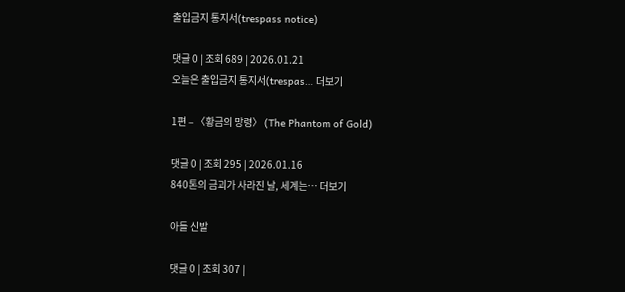출입금지 통지서(trespass notice)

댓글 0 | 조회 689 | 2026.01.21
오늘은 출입금지 통지서(trespas… 더보기

1편 – 〈황금의 망령〉 (The Phantom of Gold)

댓글 0 | 조회 295 | 2026.01.16
840톤의 금괴가 사라진 날, 세계는… 더보기

아들 신발

댓글 0 | 조회 307 |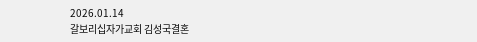2026.01.14
갈보리십자가교회 김성국결혼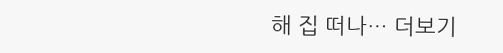해 집 떠나… 더보기